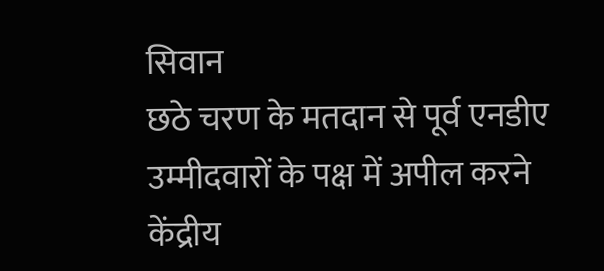सिवान
छठे चरण के मतदान से पूर्व एनडीए उम्मीदवारों के पक्ष में अपील करने केंद्रीय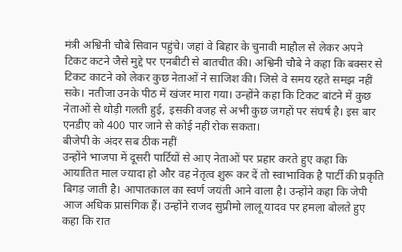मंत्री अश्विनी चौबे सिवान पहुंचे। जहां वे बिहार के चुनावी माहौल से लेकर अपने टिकट कटने जैसे मुद्दे पर एनबीटी से बातचीत की। अश्विनी चौबे ने कहा कि बक्सर से टिकट काटने को लेकर कुछ नेताओं ने साजिश की। जिसे वे समय रहते समझ नहीं सके। नतीजा उनके पीठ में खंजर मारा गया। उन्होंने कहा कि टिकट बांटने में कुछ नेताओं से थोड़ी गलती हुई, इसकी वजह से अभी कुछ जगहों पर संघर्ष है। इस बार एनडीए को 400 पार जाने से कोई नहीं रोक सकता।
बीजेपी के अंदर सब ठीक नहीं
उन्होंने भाजपा में दूसरी पार्टियों से आए नेताओं पर प्रहार करते हुए कहा कि आयातित माल ज्यादा हो और वह नेतृत्व शुरू कर दें तो स्वाभाविक है पार्टी की प्रकृति बिगड़ जाती है। आपातकाल का स्वर्ण जयंती आने वाला है। उन्होंने कहा कि जेपी आज अधिक प्रासंगिक हैं। उन्होंने राजद सुप्रीमो लालू यादव पर हमला बोलते हुए कहा कि रात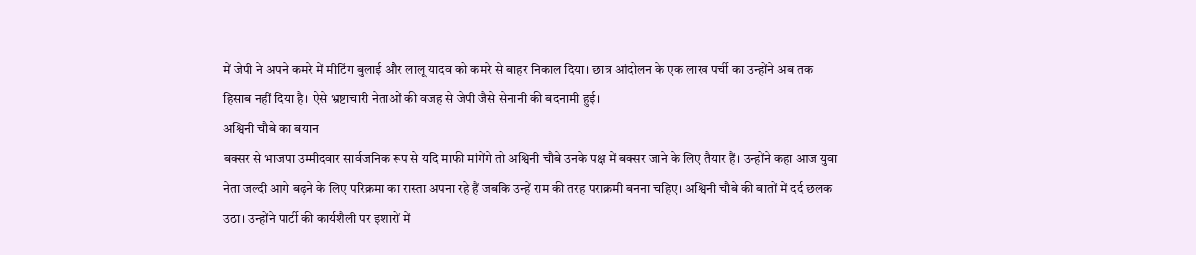में जेपी ने अपने कमरे में मीटिंग बुलाई और लालू यादव को कमरे से बाहर निकाल दिया। छात्र आंदोलन के एक लाख पर्ची का उन्होंने अब तक हिसाब नहीं दिया है। ऐसे भ्रष्टाचारी नेताओं की वजह से जेपी जैसे सेनानी की बदनामी हुई।
अश्विनी चौबे का बयान
बक्सर से भाजपा उम्मीदवार सार्वजनिक रूप से यदि माफी मांगेंगे तो अश्विनी चौबे उनके पक्ष में बक्सर जाने के लिए तैयार हैं। उन्होंने कहा आज युवा नेता जल्दी आगे बढ़ने के लिए परिक्रमा का रास्ता अपना रहे हैं जबकि उन्हें राम की तरह पराक्रमी बनना चहिए। अश्विनी चौबे की बातों में दर्द छलक उठा। उन्होंने पार्टी की कार्यशैली पर इशारों में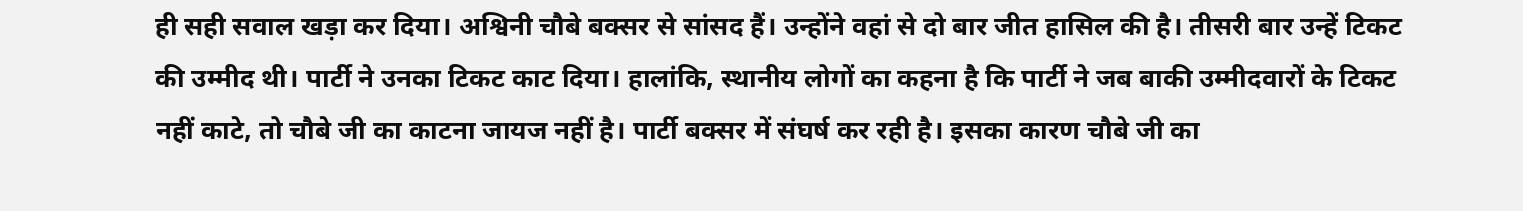ही सही सवाल खड़ा कर दिया। अश्विनी चौबे बक्सर से सांसद हैं। उन्होंने वहां से दो बार जीत हासिल की है। तीसरी बार उन्हें टिकट की उम्मीद थी। पार्टी ने उनका टिकट काट दिया। हालांकि, स्थानीय लोगों का कहना है कि पार्टी ने जब बाकी उम्मीदवारों के टिकट नहीं काटे, तो चौबे जी का काटना जायज नहीं है। पार्टी बक्सर में संघर्ष कर रही है। इसका कारण चौबे जी का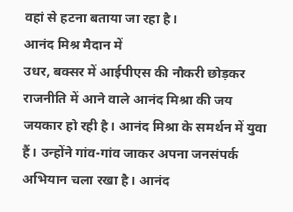वहां से हटना बताया जा रहा है।
आनंद मिश्र मैदान में
उधर, बक्सर में आईपीएस की नौकरी छोड़कर राजनीति में आने वाले आनंद मिश्रा की जय जयकार हो रही है। आनंद मिश्रा के समर्थन में युवा हैं। उन्होंने गांव-गांव जाकर अपना जनसंपर्क अभियान चला रखा है। आनंद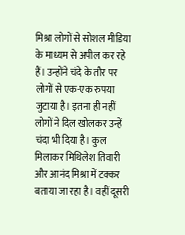मिश्रा लोगों से सोशल मीडिया के माध्यम से अपील कर रहे हैं। उन्होंने चंदे के तौर पर लोगों से एक-एक रुपया जुटाया है। इतना ही नहीं लोगों ने दिल खोलकर उन्हें चंदा भी दिया है। कुल मिलाकर मिथिलेश तिवारी और आनंद मिश्रा में टक्कर बताया जा रहा है। वहीं दूसरी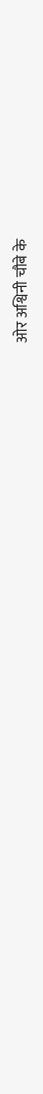ओर अश्विनी चौबे के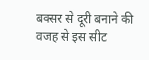बक्सर से दूरी बनाने की वजह से इस सीट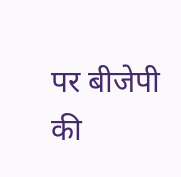पर बीजेपी की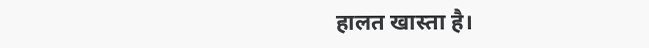हालत खास्ता है।